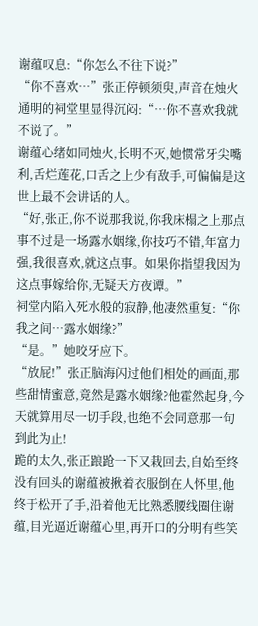谢蕴叹息:“你怎么不往下说?”
“你不喜欢…”张正停顿须臾,声音在烛火通明的祠堂里显得沉闷:“…你不喜欢我就不说了。”
谢蕴心绪如同烛火,长明不灭,她惯常牙尖嘴利,舌烂莲花,口舌之上少有敌手,可偏偏是这世上最不会讲话的人。
“好,张正,你不说那我说,你我床榻之上那点事不过是一场露水姻缘,你技巧不错,年富力强,我很喜欢,就这点事。如果你指望我因为这点事嫁给你,无疑天方夜谭。”
祠堂内陷入死水般的寂静,他凄然重复:“你我之间…露水姻缘?”
“是。”她咬牙应下。
“放屁!”张正脑海闪过他们相处的画面,那些甜情蜜意,竟然是露水姻缘?他霍然起身,今天就算用尽一切手段,也绝不会同意那一句到此为止!
跪的太久,张正踉跄一下又栽回去,自始至终没有回头的谢蕴被揪着衣服倒在人怀里,他终于松开了手,沿着他无比熟悉腰线圈住谢蕴,目光逼近谢蕴心里,再开口的分明有些笑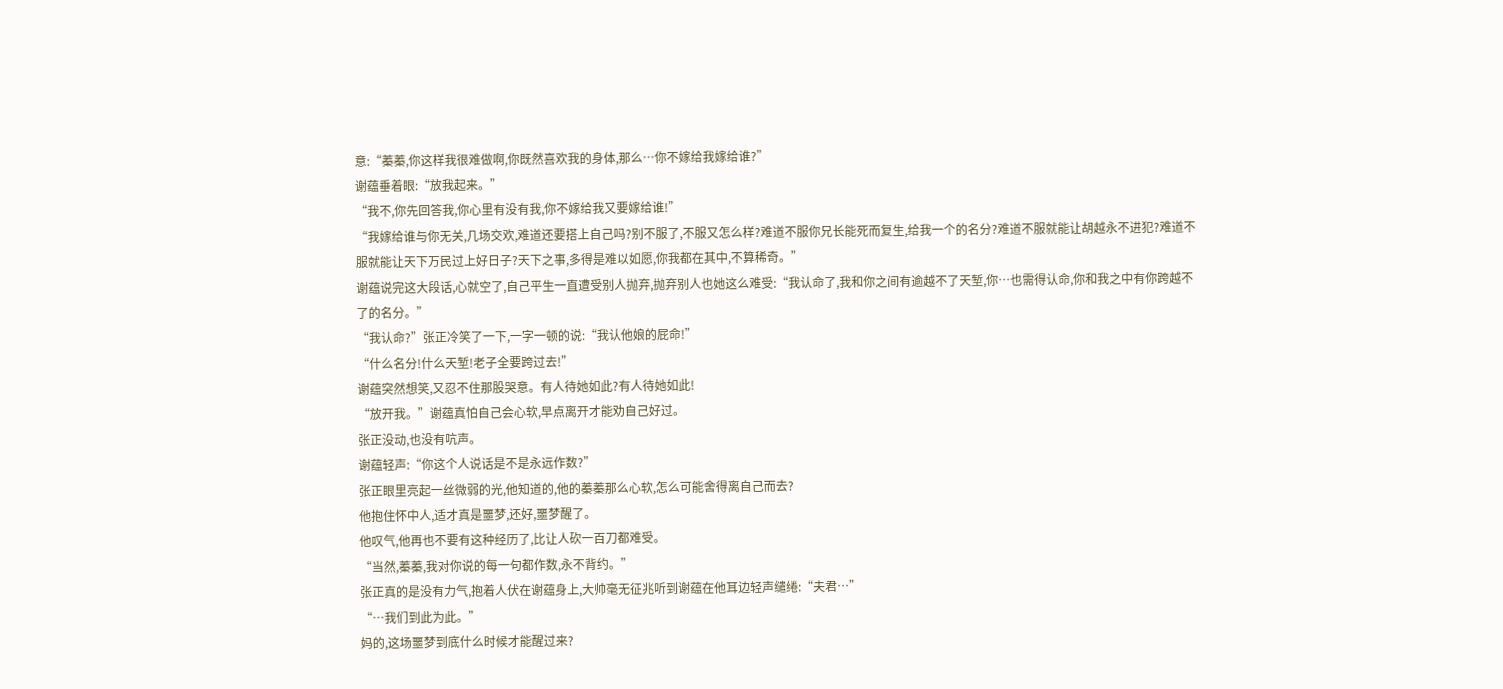意:“蓁蓁,你这样我很难做啊,你既然喜欢我的身体,那么…你不嫁给我嫁给谁?”
谢蕴垂着眼:“放我起来。”
“我不,你先回答我,你心里有没有我,你不嫁给我又要嫁给谁!”
“我嫁给谁与你无关,几场交欢,难道还要搭上自己吗?别不服了,不服又怎么样?难道不服你兄长能死而复生,给我一个的名分?难道不服就能让胡越永不进犯?难道不服就能让天下万民过上好日子?天下之事,多得是难以如愿,你我都在其中,不算稀奇。”
谢蕴说完这大段话,心就空了,自己平生一直遭受别人抛弃,抛弃别人也她这么难受:“我认命了,我和你之间有逾越不了天堑,你…也需得认命,你和我之中有你跨越不了的名分。”
“我认命?”张正冷笑了一下,一字一顿的说:“我认他娘的屁命!”
“什么名分!什么天堑!老子全要跨过去!”
谢蕴突然想笑,又忍不住那股哭意。有人待她如此?有人待她如此!
“放开我。”谢蕴真怕自己会心软,早点离开才能劝自己好过。
张正没动,也没有吭声。
谢蕴轻声:“你这个人说话是不是永远作数?”
张正眼里亮起一丝微弱的光,他知道的,他的蓁蓁那么心软,怎么可能舍得离自己而去?
他抱住怀中人,适才真是噩梦,还好,噩梦醒了。
他叹气,他再也不要有这种经历了,比让人砍一百刀都难受。
“当然,蓁蓁,我对你说的每一句都作数,永不背约。”
张正真的是没有力气,抱着人伏在谢蕴身上,大帅毫无征兆听到谢蕴在他耳边轻声缱绻:“夫君…”
“…我们到此为此。”
妈的,这场噩梦到底什么时候才能醒过来?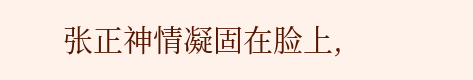张正神情凝固在脸上,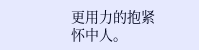更用力的抱紧怀中人。